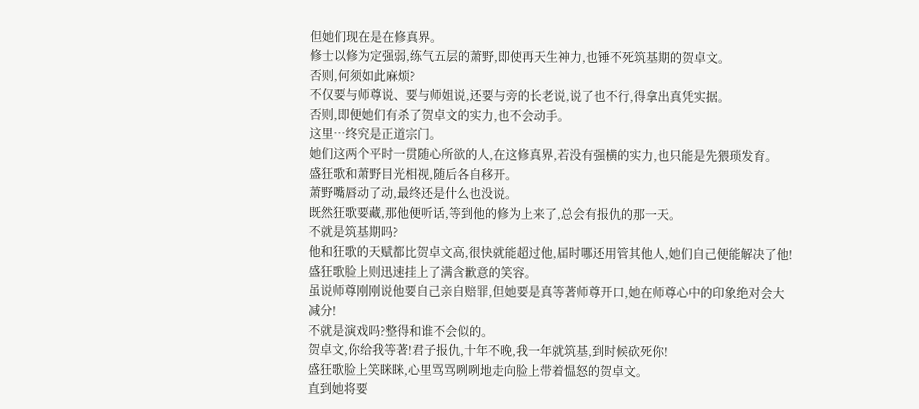但她们现在是在修真界。
修士以修为定强弱,练气五层的萧野,即使再天生神力,也锤不死筑基期的贺卓文。
否则,何须如此麻烦?
不仅要与师尊说、要与师姐说,还要与旁的长老说,说了也不行,得拿出真凭实据。
否则,即便她们有杀了贺卓文的实力,也不会动手。
这里…终究是正道宗门。
她们这两个平时一贯随心所欲的人,在这修真界,若没有强横的实力,也只能是先猥琐发育。
盛狂歌和萧野目光相视,随后各自移开。
萧野嘴唇动了动,最终还是什么也没说。
既然狂歌要藏,那他便听话,等到他的修为上来了,总会有报仇的那一天。
不就是筑基期吗?
他和狂歌的天赋都比贺卓文高,很快就能超过他,届时哪还用管其他人,她们自己便能解决了他!
盛狂歌脸上则迅速挂上了满含歉意的笑容。
虽说师尊刚刚说他要自己亲自赔罪,但她要是真等著师尊开口,她在师尊心中的印象绝对会大减分!
不就是演戏吗?整得和谁不会似的。
贺卓文,你给我等著!君子报仇,十年不晚,我一年就筑基,到时候砍死你!
盛狂歌脸上笑眯眯,心里骂骂咧咧地走向脸上带着愠怒的贺卓文。
直到她将要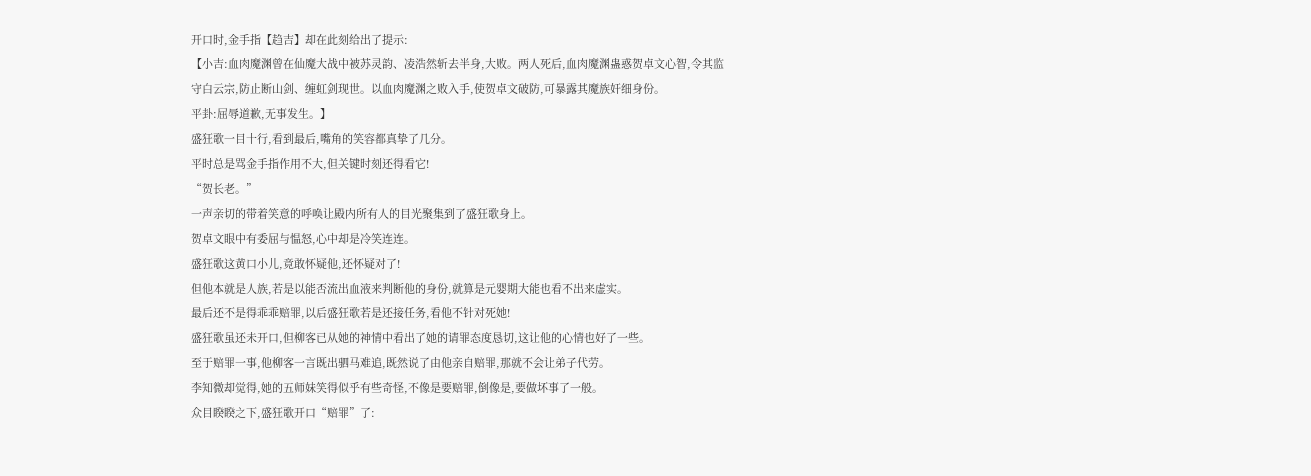开口时,金手指【趋吉】却在此刻给出了提示:
【小吉:血肉魔渊曾在仙魔大战中被苏灵韵、凌浩然斩去半身,大败。两人死后,血肉魔渊蛊惑贺卓文心智,令其监守白云宗,防止断山剑、缠虹剑现世。以血肉魔渊之败入手,使贺卓文破防,可暴露其魔族奸细身份。
平卦:屈辱道歉,无事发生。】
盛狂歌一目十行,看到最后,嘴角的笑容都真挚了几分。
平时总是骂金手指作用不大,但关键时刻还得看它!
“贺长老。”
一声亲切的带着笑意的呼唤让殿内所有人的目光聚集到了盛狂歌身上。
贺卓文眼中有委屈与愠怒,心中却是冷笑连连。
盛狂歌这黄口小儿,竟敢怀疑他,还怀疑对了!
但他本就是人族,若是以能否流出血液来判断他的身份,就算是元婴期大能也看不出来虚实。
最后还不是得乖乖赔罪,以后盛狂歌若是还接任务,看他不针对死她!
盛狂歌虽还未开口,但柳客已从她的神情中看出了她的请罪态度恳切,这让他的心情也好了一些。
至于赔罪一事,他柳客一言既出驷马难追,既然说了由他亲自赔罪,那就不会让弟子代劳。
李知微却觉得,她的五师妹笑得似乎有些奇怪,不像是要赔罪,倒像是,要做坏事了一般。
众目睽睽之下,盛狂歌开口“赔罪”了: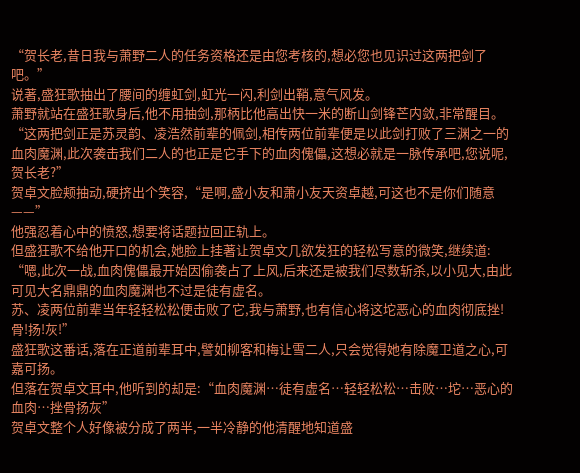“贺长老,昔日我与萧野二人的任务资格还是由您考核的,想必您也见识过这两把剑了吧。”
说著,盛狂歌抽出了腰间的缠虹剑,虹光一闪,利剑出鞘,意气风发。
萧野就站在盛狂歌身后,他不用抽剑,那柄比他高出快一米的断山剑锋芒内敛,非常醒目。
“这两把剑正是苏灵韵、凌浩然前辈的佩剑,相传两位前辈便是以此剑打败了三渊之一的血肉魔渊,此次袭击我们二人的也正是它手下的血肉傀儡,这想必就是一脉传承吧,您说呢,贺长老?”
贺卓文脸颊抽动,硬挤出个笑容,“是啊,盛小友和萧小友天资卓越,可这也不是你们随意——”
他强忍着心中的愤怒,想要将话题拉回正轨上。
但盛狂歌不给他开口的机会,她脸上挂著让贺卓文几欲发狂的轻松写意的微笑,继续道:
“嗯,此次一战,血肉傀儡最开始因偷袭占了上风,后来还是被我们尽数斩杀,以小见大,由此可见大名鼎鼎的血肉魔渊也不过是徒有虚名。
苏、凌两位前辈当年轻轻松松便击败了它,我与萧野,也有信心将这坨恶心的血肉彻底挫!骨!扬!灰!”
盛狂歌这番话,落在正道前辈耳中,譬如柳客和梅让雪二人,只会觉得她有除魔卫道之心,可嘉可扬。
但落在贺卓文耳中,他听到的却是:“血肉魔渊…徒有虚名…轻轻松松…击败…坨…恶心的血肉…挫骨扬灰”
贺卓文整个人好像被分成了两半,一半冷静的他清醒地知道盛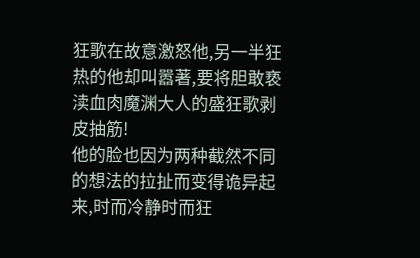狂歌在故意激怒他,另一半狂热的他却叫嚣著,要将胆敢亵渎血肉魔渊大人的盛狂歌剥皮抽筋!
他的脸也因为两种截然不同的想法的拉扯而变得诡异起来,时而冷静时而狂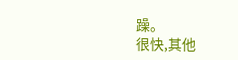躁。
很快,其他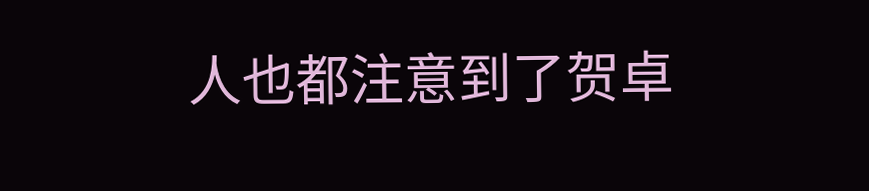人也都注意到了贺卓